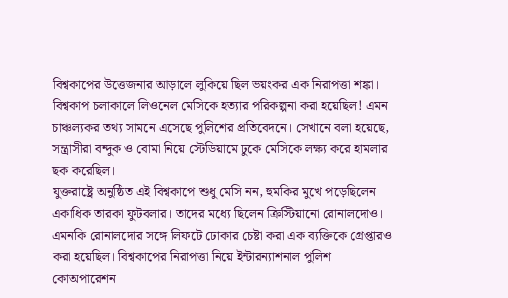বিশ্বকাপের উত্তেজনার আড়ালে লুকিয়ে ছিল ভয়ংকর এক নিরাপত্তা শঙ্কা। বিশ্বকাপ চলাকালে লিওনেল মেসিকে হত্যার পরিকল্পনা করা হয়েছিল! এমন চাঞ্চল্যকর তথ্য সামনে এসেছে পুলিশের প্রতিবেদনে। সেখানে বলা হয়েছে, সন্ত্রাসীরা বন্দুক ও বোমা নিয়ে স্টেডিয়ামে ঢুকে মেসিকে লক্ষ্য করে হামলার ছক করেছিল।
যুক্তরাষ্ট্রে অনুষ্ঠিত এই বিশ্বকাপে শুধু মেসি নন, হুমকির মুখে পড়েছিলেন একাধিক তারকা ফুটবলার। তাদের মধ্যে ছিলেন ক্রিস্টিয়ানো রোনালদোও। এমনকি রোনালদোর সঙ্গে লিফটে ঢোকার চেষ্টা করা এক ব্যক্তিকে গ্রেপ্তারও করা হয়েছিল। বিশ্বকাপের নিরাপত্তা নিয়ে ইন্টারন্যাশনাল পুলিশ কোঅপারেশন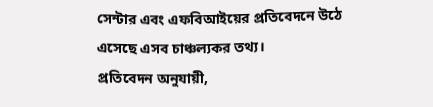সেন্টার এবং এফবিআইয়ের প্রতিবেদনে উঠে এসেছে এসব চাঞ্চল্যকর তথ্য।
প্রতিবেদন অনুযায়ী,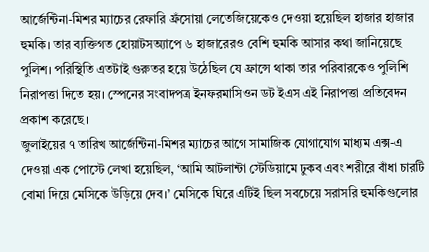আর্জেন্টিনা-মিশর ম্যাচের রেফারি ফ্রঁসোয়া লেতেজিয়েকেও দেওয়া হয়েছিল হাজার হাজার হুমকি। তার ব্যক্তিগত হোয়াটসঅ্যাপে ৬ হাজারেরও বেশি হুমকি আসার কথা জানিয়েছে পুলিশ। পরিস্থিতি এতটাই গুরুতর হয়ে উঠেছিল যে ফ্রান্সে থাকা তার পরিবারকেও পুলিশি নিরাপত্তা দিতে হয়। স্পেনের সংবাদপত্র ইনফরমাসিওন ডট ইএস এই নিরাপত্তা প্রতিবেদন প্রকাশ করেছে।
জুলাইয়ের ৭ তারিখ আর্জেন্টিনা-মিশর ম্যাচের আগে সামাজিক যোগাযোগ মাধ্যম এক্স-এ দেওয়া এক পোস্টে লেখা হয়েছিল, ‘আমি আটলান্টা স্টেডিয়ামে ঢুকব এবং শরীরে বাঁধা চারটি বোমা দিয়ে মেসিকে উড়িয়ে দেব।’ মেসিকে ঘিরে এটিই ছিল সবচেয়ে সরাসরি হুমকিগুলোর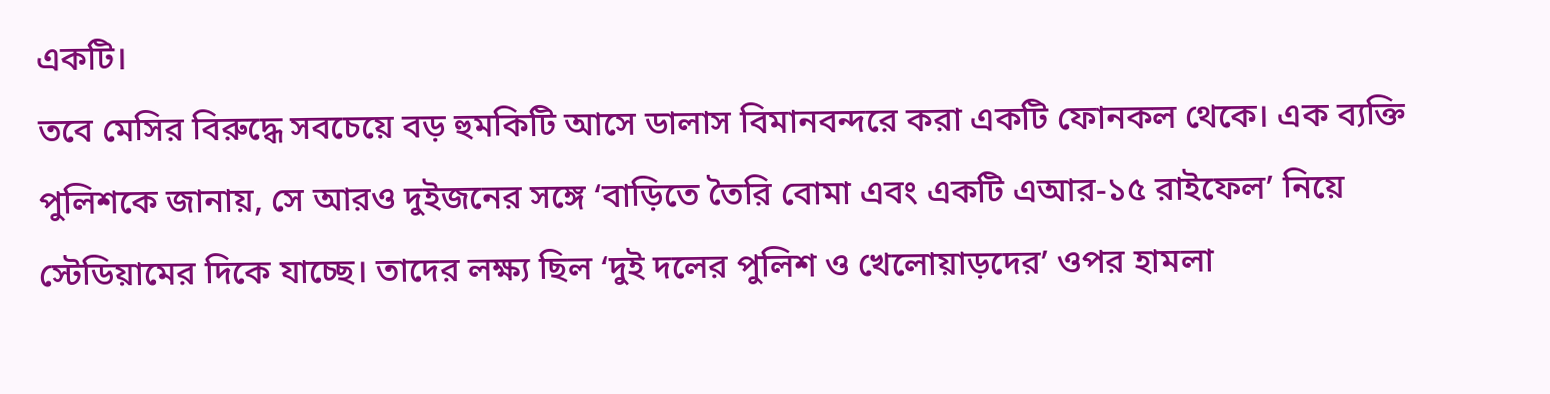একটি।
তবে মেসির বিরুদ্ধে সবচেয়ে বড় হুমকিটি আসে ডালাস বিমানবন্দরে করা একটি ফোনকল থেকে। এক ব্যক্তি পুলিশকে জানায়, সে আরও দুইজনের সঙ্গে ‘বাড়িতে তৈরি বোমা এবং একটি এআর-১৫ রাইফেল’ নিয়ে স্টেডিয়ামের দিকে যাচ্ছে। তাদের লক্ষ্য ছিল ‘দুই দলের পুলিশ ও খেলোয়াড়দের’ ওপর হামলা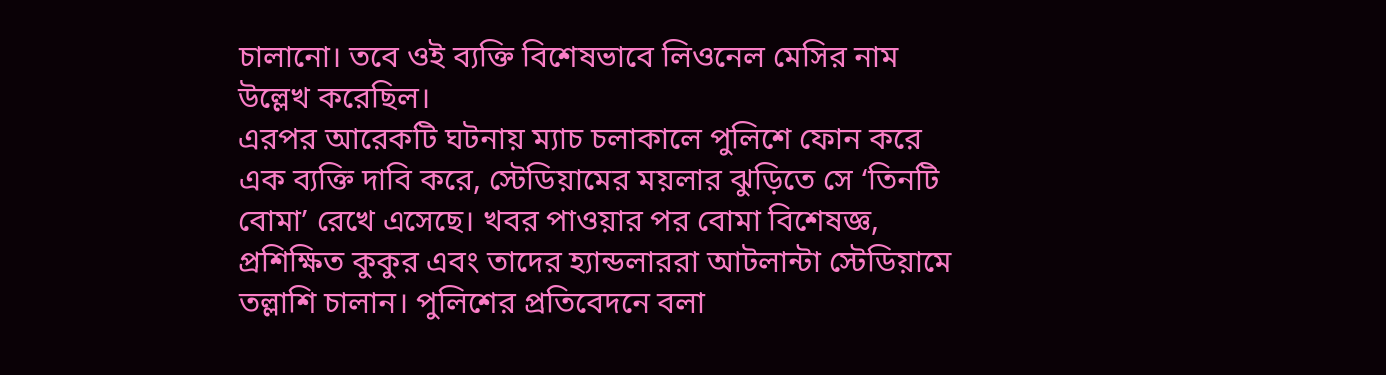চালানো। তবে ওই ব্যক্তি বিশেষভাবে লিওনেল মেসির নাম উল্লেখ করেছিল।
এরপর আরেকটি ঘটনায় ম্যাচ চলাকালে পুলিশে ফোন করে এক ব্যক্তি দাবি করে, স্টেডিয়ামের ময়লার ঝুড়িতে সে ‘তিনটি বোমা’ রেখে এসেছে। খবর পাওয়ার পর বোমা বিশেষজ্ঞ, প্রশিক্ষিত কুকুর এবং তাদের হ্যান্ডলাররা আটলান্টা স্টেডিয়ামে তল্লাশি চালান। পুলিশের প্রতিবেদনে বলা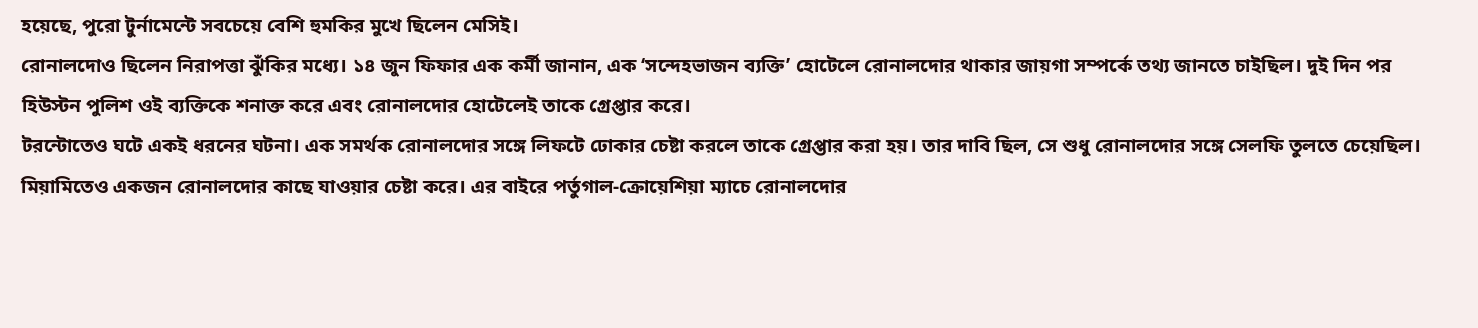হয়েছে, পুরো টুর্নামেন্টে সবচেয়ে বেশি হুমকির মুখে ছিলেন মেসিই।
রোনালদোও ছিলেন নিরাপত্তা ঝুঁকির মধ্যে। ১৪ জুন ফিফার এক কর্মী জানান, এক ‘সন্দেহভাজন ব্যক্তি’ হোটেলে রোনালদোর থাকার জায়গা সম্পর্কে তথ্য জানতে চাইছিল। দুই দিন পর হিউস্টন পুলিশ ওই ব্যক্তিকে শনাক্ত করে এবং রোনালদোর হোটেলেই তাকে গ্রেপ্তার করে।
টরন্টোতেও ঘটে একই ধরনের ঘটনা। এক সমর্থক রোনালদোর সঙ্গে লিফটে ঢোকার চেষ্টা করলে তাকে গ্রেপ্তার করা হয়। তার দাবি ছিল, সে শুধু রোনালদোর সঙ্গে সেলফি তুলতে চেয়েছিল। মিয়ামিতেও একজন রোনালদোর কাছে যাওয়ার চেষ্টা করে। এর বাইরে পর্তুগাল-ক্রোয়েশিয়া ম্যাচে রোনালদোর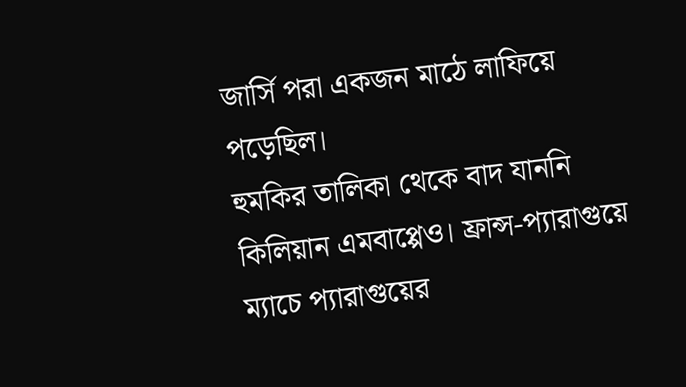জার্সি পরা একজন মাঠে লাফিয়ে পড়েছিল।
হুমকির তালিকা থেকে বাদ যাননি কিলিয়ান এমবাপ্পেও। ফ্রান্স-প্যারাগুয়ে ম্যাচে প্যারাগুয়ের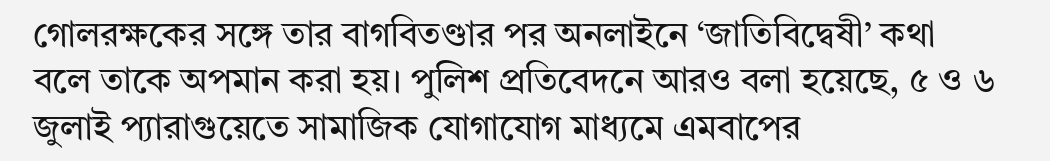গোলরক্ষকের সঙ্গে তার বাগবিতণ্ডার পর অনলাইনে ‘জাতিবিদ্বেষী’ কথা বলে তাকে অপমান করা হয়। পুলিশ প্রতিবেদনে আরও বলা হয়েছে, ৫ ও ৬ জুলাই প্যারাগুয়েতে সামাজিক যোগাযোগ মাধ্যমে এমবাপের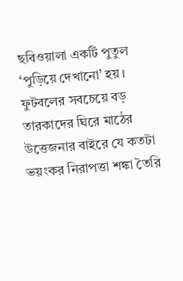ছবিওয়ালা একটি পুতুল ‘পুড়িয়ে দেখানো’ হয়।
ফুটবলের সবচেয়ে বড় তারকাদের ঘিরে মাঠের উত্তেজনার বাইরে যে কতটা ভয়ংকর নিরাপত্তা শঙ্কা তৈরি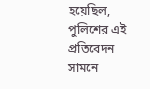হয়েছিল, পুলিশের এই প্রতিবেদন সামনে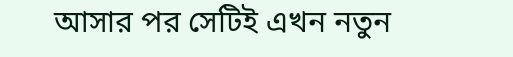আসার পর সেটিই এখন নতুন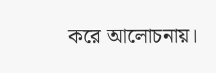করে আলোচনায়।